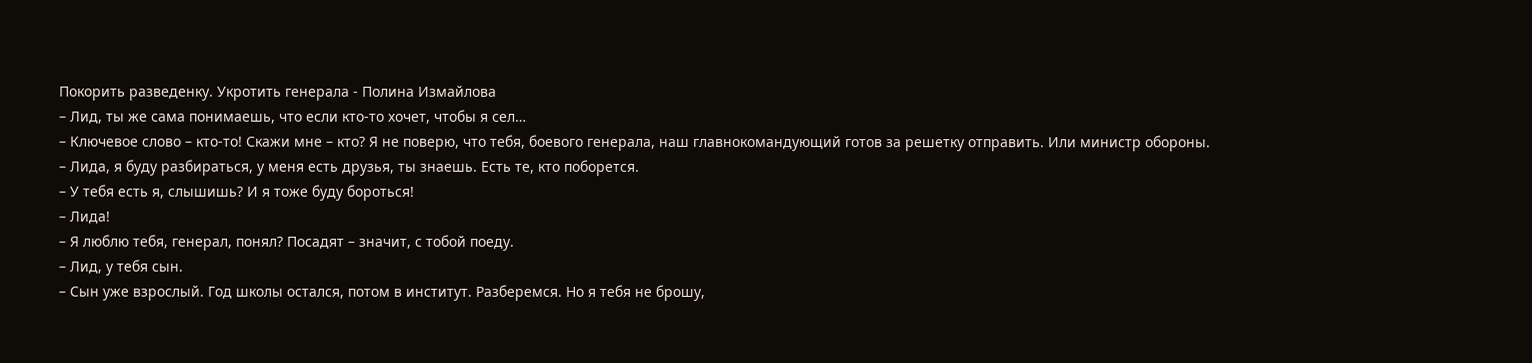Покорить разведенку. Укротить генерала - Полина Измайлова
– Лид, ты же сама понимаешь, что если кто-то хочет, чтобы я сел…
– Ключевое слово – кто-то! Скажи мне – кто? Я не поверю, что тебя, боевого генерала, наш главнокомандующий готов за решетку отправить. Или министр обороны.
– Лида, я буду разбираться, у меня есть друзья, ты знаешь. Есть те, кто поборется.
– У тебя есть я, слышишь? И я тоже буду бороться!
– Лида!
– Я люблю тебя, генерал, понял? Посадят – значит, с тобой поеду.
– Лид, у тебя сын.
– Сын уже взрослый. Год школы остался, потом в институт. Разберемся. Но я тебя не брошу,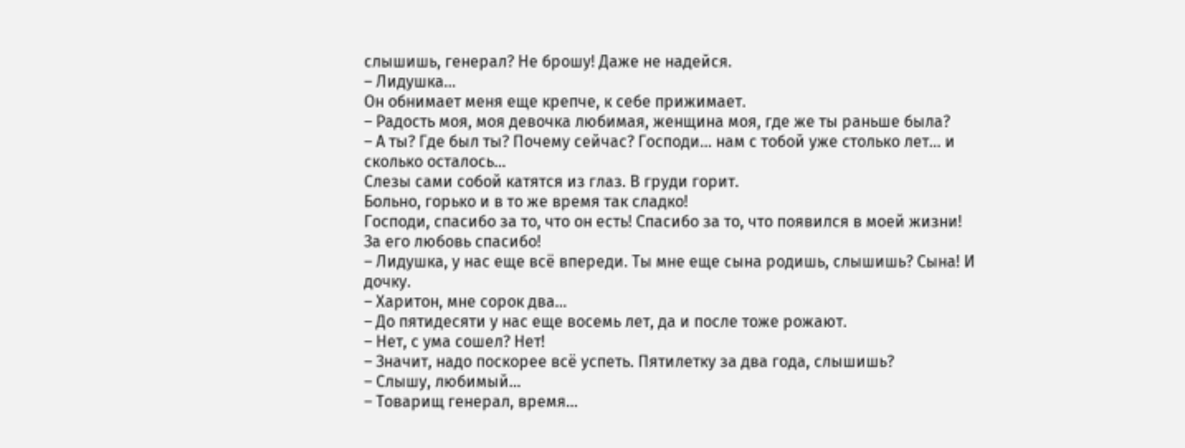слышишь, генерал? Не брошу! Даже не надейся.
– Лидушка…
Он обнимает меня еще крепче, к себе прижимает.
– Радость моя, моя девочка любимая, женщина моя, где же ты раньше была?
– А ты? Где был ты? Почему сейчас? Господи… нам с тобой уже столько лет… и сколько осталось…
Слезы сами собой катятся из глаз. В груди горит.
Больно, горько и в то же время так сладко!
Господи, спасибо за то, что он есть! Спасибо за то, что появился в моей жизни!
За его любовь спасибо!
– Лидушка, у нас еще всё впереди. Ты мне еще сына родишь, слышишь? Сына! И дочку.
– Харитон, мне сорок два…
– До пятидесяти у нас еще восемь лет, да и после тоже рожают.
– Нет, с ума сошел? Нет!
– Значит, надо поскорее всё успеть. Пятилетку за два года, слышишь?
– Слышу, любимый…
– Товарищ генерал, время…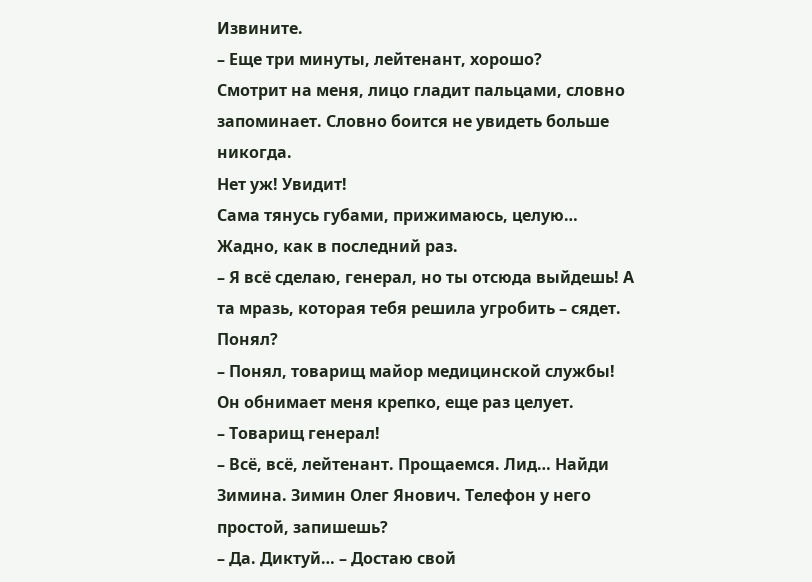Извините.
– Еще три минуты, лейтенант, хорошо?
Смотрит на меня, лицо гладит пальцами, словно запоминает. Словно боится не увидеть больше никогда.
Нет уж! Увидит!
Сама тянусь губами, прижимаюсь, целую… Жадно, как в последний раз.
– Я всё сделаю, генерал, но ты отсюда выйдешь! А та мразь, которая тебя решила угробить – сядет. Понял?
– Понял, товарищ майор медицинской службы!
Он обнимает меня крепко, еще раз целует.
– Товарищ генерал!
– Всё, всё, лейтенант. Прощаемся. Лид… Найди Зимина. Зимин Олег Янович. Телефон у него простой, запишешь?
– Да. Диктуй… – Достаю свой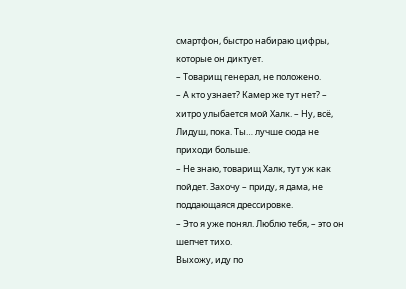смартфон, быстро набираю цифры, которые он диктует.
– Товарищ генерал, не положено.
– А кто узнает? Камер же тут нет? – хитро улыбается мой Халк. – Ну, всё, Лидуш, пока. Ты… лучше сюда не приходи больше.
– Не знаю, товарищ Халк, тут уж как пойдет. Захочу – приду, я дама, не поддающаяся дрессировке.
– Это я уже понял. Люблю тебя, – это он шепчет тихо.
Выхожу, иду по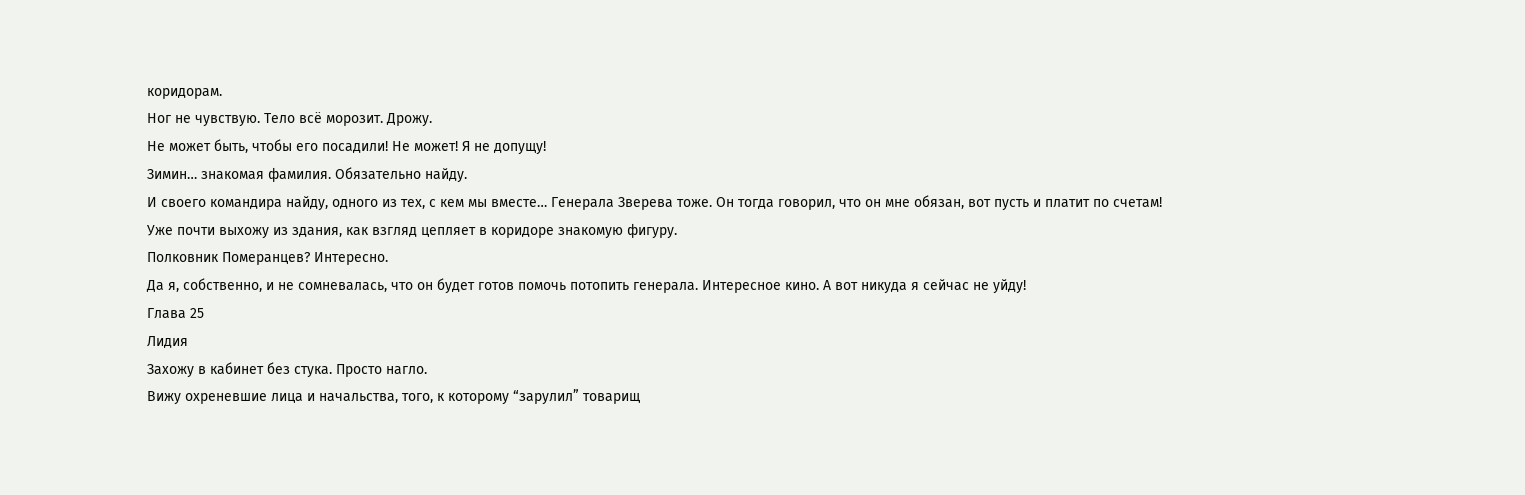коридорам.
Ног не чувствую. Тело всё морозит. Дрожу.
Не может быть, чтобы его посадили! Не может! Я не допущу!
Зимин… знакомая фамилия. Обязательно найду.
И своего командира найду, одного из тех, с кем мы вместе… Генерала Зверева тоже. Он тогда говорил, что он мне обязан, вот пусть и платит по счетам!
Уже почти выхожу из здания, как взгляд цепляет в коридоре знакомую фигуру.
Полковник Померанцев? Интересно.
Да я, собственно, и не сомневалась, что он будет готов помочь потопить генерала. Интересное кино. А вот никуда я сейчас не уйду!
Глава 25
Лидия
Захожу в кабинет без стука. Просто нагло.
Вижу охреневшие лица и начальства, того, к которому “зарулил” товарищ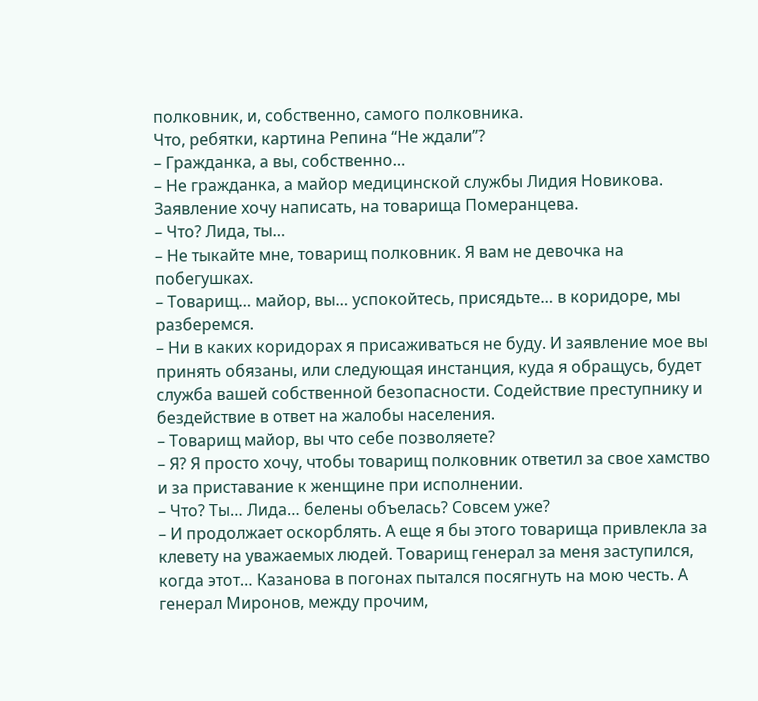полковник, и, собственно, самого полковника.
Что, ребятки, картина Репина “Не ждали”?
– Гражданка, а вы, собственно…
– Не гражданка, а майор медицинской службы Лидия Новикова. Заявление хочу написать, на товарища Померанцева.
– Что? Лида, ты…
– Не тыкайте мне, товарищ полковник. Я вам не девочка на побегушках.
– Товарищ… майор, вы… успокойтесь, присядьте… в коридоре, мы разберемся.
– Ни в каких коридорах я присаживаться не буду. И заявление мое вы принять обязаны, или следующая инстанция, куда я обращусь, будет служба вашей собственной безопасности. Содействие преступнику и бездействие в ответ на жалобы населения.
– Товарищ майор, вы что себе позволяете?
– Я? Я просто хочу, чтобы товарищ полковник ответил за свое хамство и за приставание к женщине при исполнении.
– Что? Ты… Лида… белены объелась? Совсем уже?
– И продолжает оскорблять. А еще я бы этого товарища привлекла за клевету на уважаемых людей. Товарищ генерал за меня заступился, когда этот… Казанова в погонах пытался посягнуть на мою честь. А генерал Миронов, между прочим,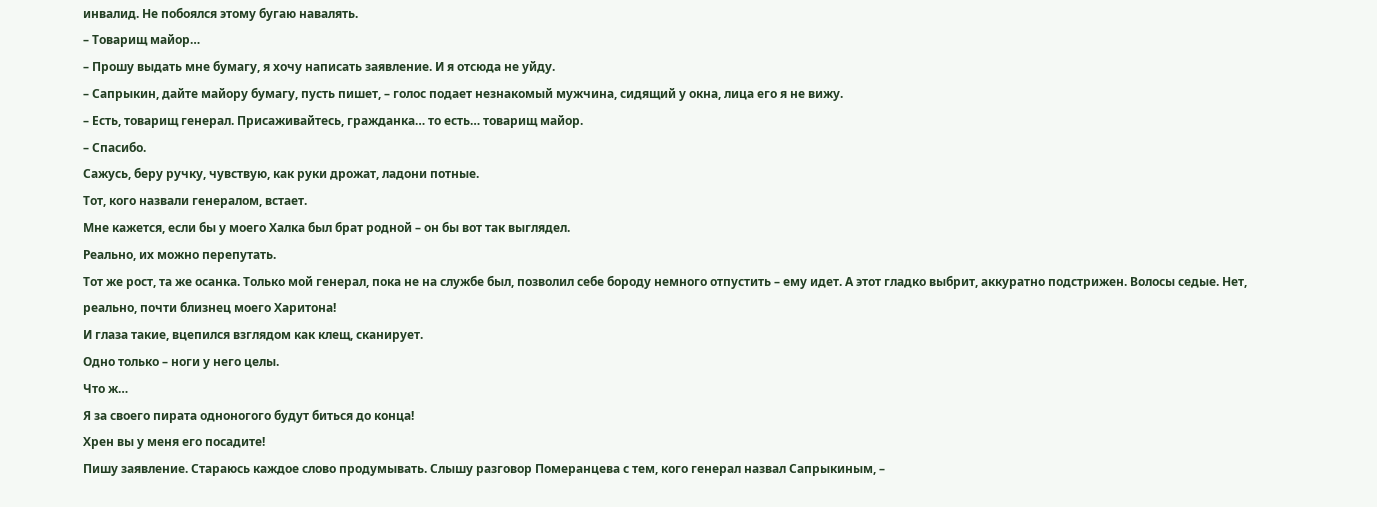инвалид. Не побоялся этому бугаю навалять.
– Товарищ майор…
– Прошу выдать мне бумагу, я хочу написать заявление. И я отсюда не уйду.
– Сапрыкин, дайте майору бумагу, пусть пишет, – голос подает незнакомый мужчина, сидящий у окна, лица его я не вижу.
– Есть, товарищ генерал. Присаживайтесь, гражданка… то есть… товарищ майор.
– Спасибо.
Сажусь, беру ручку, чувствую, как руки дрожат, ладони потные.
Тот, кого назвали генералом, встает.
Мне кажется, если бы у моего Халка был брат родной – он бы вот так выглядел.
Реально, их можно перепутать.
Тот же рост, та же осанка. Только мой генерал, пока не на службе был, позволил себе бороду немного отпустить – ему идет. А этот гладко выбрит, аккуратно подстрижен. Волосы седые. Нет, реально, почти близнец моего Харитона!
И глаза такие, вцепился взглядом как клещ, сканирует.
Одно только – ноги у него целы.
Что ж…
Я за своего пирата одноногого будут биться до конца!
Хрен вы у меня его посадите!
Пишу заявление. Стараюсь каждое слово продумывать. Слышу разговор Померанцева с тем, кого генерал назвал Сапрыкиным, –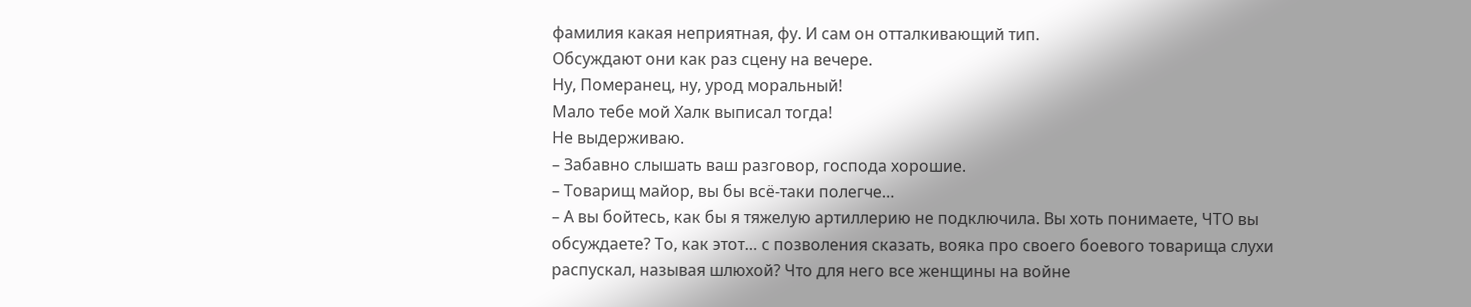фамилия какая неприятная, фу. И сам он отталкивающий тип.
Обсуждают они как раз сцену на вечере.
Ну, Померанец, ну, урод моральный!
Мало тебе мой Халк выписал тогда!
Не выдерживаю.
– Забавно слышать ваш разговор, господа хорошие.
– Товарищ майор, вы бы всё-таки полегче…
– А вы бойтесь, как бы я тяжелую артиллерию не подключила. Вы хоть понимаете, ЧТО вы обсуждаете? То, как этот… с позволения сказать, вояка про своего боевого товарища слухи распускал, называя шлюхой? Что для него все женщины на войне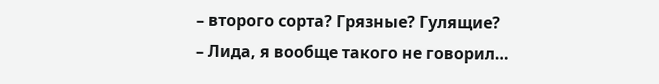– второго сорта? Грязные? Гулящие?
– Лида, я вообще такого не говорил…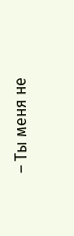– Ты меня не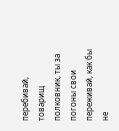перебивай, товарищ полковник, ты за погоны свои переживай, как бы не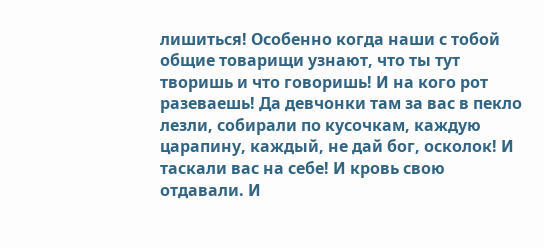лишиться! Особенно когда наши с тобой общие товарищи узнают, что ты тут творишь и что говоришь! И на кого рот разеваешь! Да девчонки там за вас в пекло лезли, собирали по кусочкам, каждую царапину, каждый, не дай бог, осколок! И таскали вас на себе! И кровь свою отдавали. И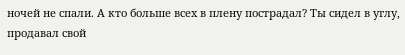ночей не спали. А кто больше всех в плену пострадал? Ты сидел в углу, продавал свой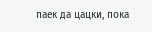паек да цацки, пока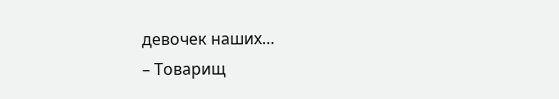девочек наших…
– Товарищ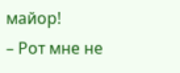майор!
– Рот мне не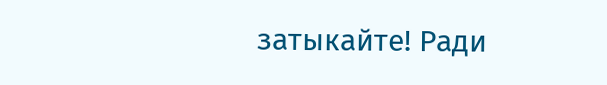затыкайте! Ради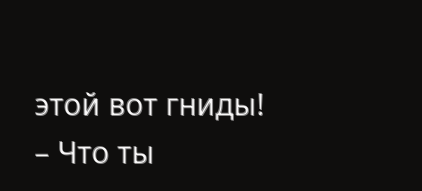этой вот гниды!
– Что ты